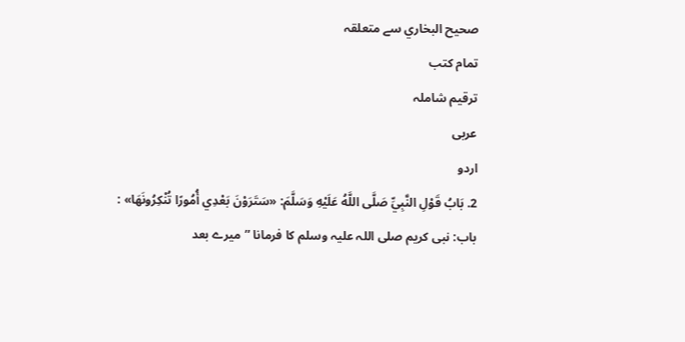صحيح البخاري سے متعلقہ
تمام کتب
ترقیم شاملہ
عربی
اردو
2. بَابُ قَوْلِ النَّبِيِّ صَلَّى اللَّهُ عَلَيْهِ وَسَلَّمَ: «سَتَرَوْنَ بَعْدِي أُمُورًا تُنْكِرُونَهَا» :
باب: نبی کریم صلی اللہ علیہ وسلم کا فرمانا ”میرے بعد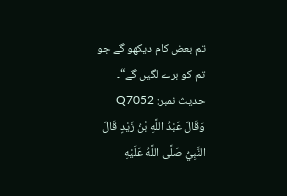تم بعض کام دیکھو گے جو تم کو برے لگیں گے“۔
حدیث نمبر: Q7052
وَقَالَ عَبْدُ اللَّهِ بْنُ زَيْدٍ قَالَ النَّبِيُّ صَلَّى اللَّهُ عَلَيْهِ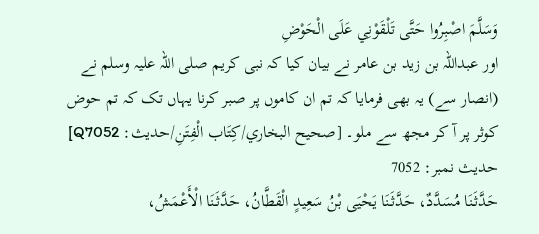وَسَلَّمَ اصْبِرُوا حَتَّى تَلْقَوْنِي عَلَى الْحَوْضِ
اور عبداللہ بن زید بن عامر نے بیان کیا کہ نبی کریم صلی اللہ علیہ وسلم نے (انصار سے) یہ بھی فرمایا کہ تم ان کاموں پر صبر کرنا یہاں تک کہ تم حوض کوثر پر آ کر مجھ سے ملو۔ [صحيح البخاري/كِتَاب الْفِتَنِ/حدیث: Q7052]
حدیث نمبر: 7052
حَدَّثَنَا مُسَدَّدٌ، حَدَّثَنَا يَحْيَى بْنُ سَعِيدٍ الْقَطَّانُ، حَدَّثَنَا الْأَعْمَشُ،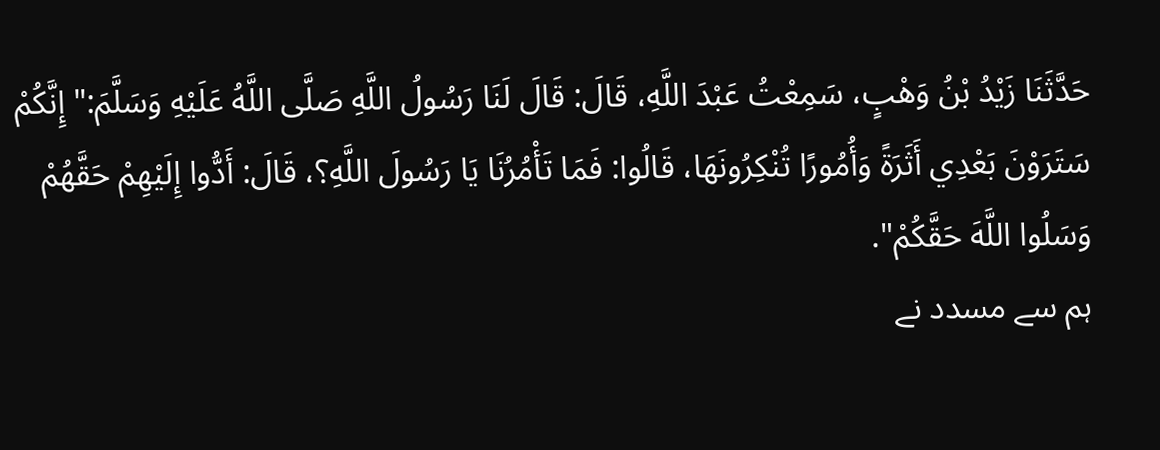حَدَّثَنَا زَيْدُ بْنُ وَهْبٍ، سَمِعْتُ عَبْدَ اللَّهِ، قَالَ: قَالَ لَنَا رَسُولُ اللَّهِ صَلَّى اللَّهُ عَلَيْهِ وَسَلَّمَ:" إِنَّكُمْ سَتَرَوْنَ بَعْدِي أَثَرَةً وَأُمُورًا تُنْكِرُونَهَا، قَالُوا: فَمَا تَأْمُرُنَا يَا رَسُولَ اللَّهِ؟، قَالَ: أَدُّوا إِلَيْهِمْ حَقَّهُمْ وَسَلُوا اللَّهَ حَقَّكُمْ".
ہم سے مسدد نے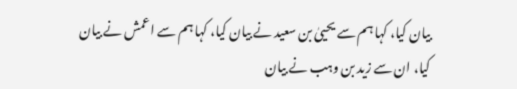بیان کیا، کہا ہم سے یحییٰ بن سعید نے بیان کیا، کہا ہم سے اعمش نے بیان کیا، ان سے زید بن وہب نے بیان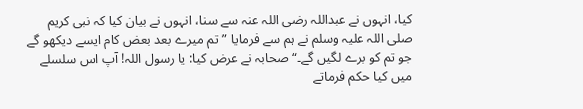کیا، انہوں نے عبداللہ رضی اللہ عنہ سے سنا، انہوں نے بیان کیا کہ نبی کریم صلی اللہ علیہ وسلم نے ہم سے فرمایا ”تم میرے بعد بعض کام ایسے دیکھو گے جو تم کو برے لگیں گے۔“ صحابہ نے عرض کیا: یا رسول اللہ! آپ اس سلسلے میں کیا حکم فرماتے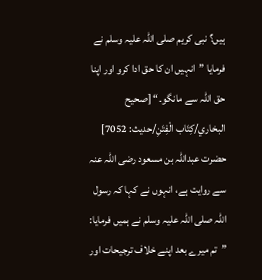ہیں؟ نبی کریم صلی اللہ علیہ وسلم نے فرمایا ”انہیں ان کا حق ادا کرو اور اپنا حق اللہ سے مانگو۔“ [صحيح البخاري/كِتَاب الْفِتَنِ/حدیث: 7052]
حضرت عبداللہ بن مسعود رضی اللہ عنہ سے روایت ہے، انہوں نے کہا کہ رسول اللہ صلی اللہ علیہ وسلم نے ہمیں فرمایا: ”تم میرے بعد اپنے خلاف ترجیحات اور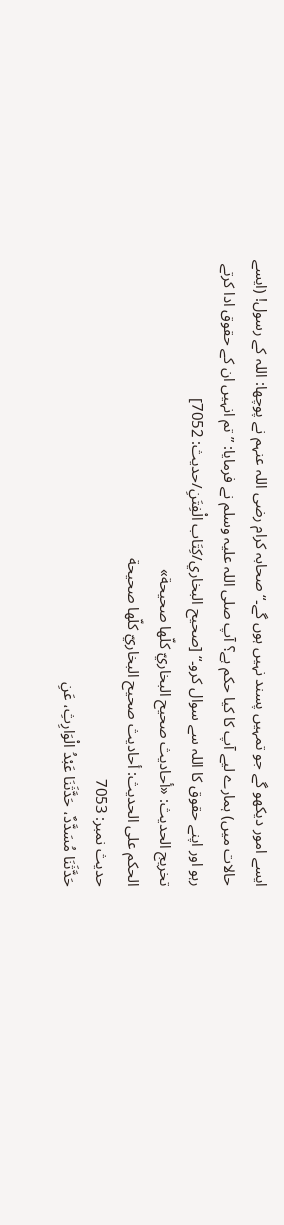ایسے امور دیکھو گے جو تمہیں پسند نہیں ہوں گے۔“ صحابہ کرام رضی اللہ عنہم نے پوچھا: اللہ کے رسول! (ایسے حالات میں) ہمارے لیے آپ کا کیا حکم ہے؟ آپ صلی اللہ علیہ وسلم نے فرمایا: ”تم انہیں ان کے حقوق ادا کرتے رہو اور اپنے حقوق کا اللہ سے سوال کرو۔“ [صحيح البخاري/كِتَاب الْفِتَنِ/حدیث: 7052]
تخریج الحدیث: «أحاديث صحيح البخاريّ كلّها صحيحة»
الحكم على الحديث: أحاديث صحيح البخاريّ كلّها صحيحة
حدیث نمبر: 7053
حَدَّثَنَا مُسَدَّدٌ، حَدَّثَنَا عَبْدُ الْوَارِثِ، عَنِ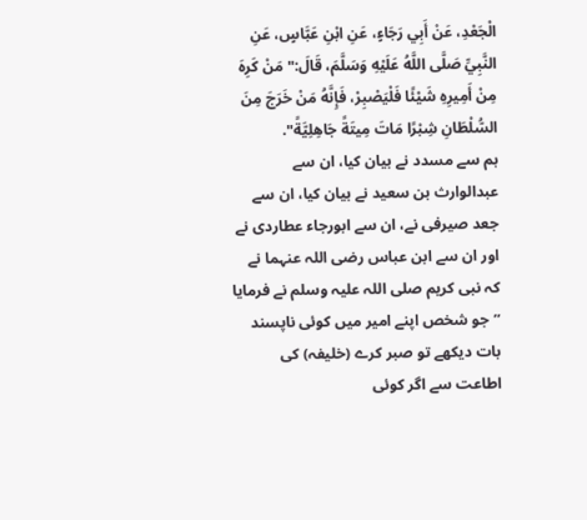الْجَعْدِ، عَنْ أَبِي رَجَاءٍ، عَنِ ابْنِ عَبَّاسٍ، عَنِ النَّبِيِّ صَلَّى اللَّهُ عَلَيْهِ وَسَلَّمَ، قَالَ:" مَنْ كَرِهَ مِنْ أَمِيرِهِ شَيْئًا فَلْيَصْبِرْ، فَإِنَّهُ مَنْ خَرَجَ مِنَ السُّلْطَانِ شِبْرًا مَاتَ مِيتَةً جَاهِلِيَّةً".
ہم سے مسدد نے بیان کیا، ان سے عبدالوارث بن سعید نے بیان کیا، ان سے جعد صیرفی نے، ان سے ابورجاء عطاردی نے اور ان سے ابن عباس رضی اللہ عنہما نے کہ نبی کریم صلی اللہ علیہ وسلم نے فرمایا ”جو شخص اپنے امیر میں کوئی ناپسند بات دیکھے تو صبر کرے (خلیفہ) کی اطاعت سے اگر کوئی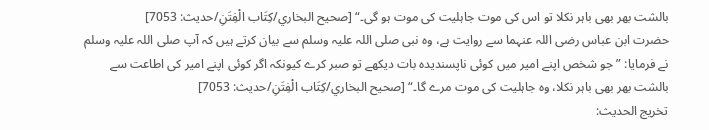بالشت بھر بھی باہر نکلا تو اس کی موت جاہلیت کی موت ہو گی۔“ [صحيح البخاري/كِتَاب الْفِتَنِ/حدیث: 7053]
حضرت ابن عباس رضی اللہ عنہما سے روایت ہے، وہ نبی صلی اللہ علیہ وسلم سے بیان کرتے ہیں کہ آپ صلی اللہ علیہ وسلم نے فرمایا: ”جو شخص اپنے امیر میں کوئی ناپسندیدہ بات دیکھے تو صبر کرے کیونکہ اگر کوئی اپنے امیر کی اطاعت سے بالشت بھر بھی باہر نکلا، وہ جاہلیت کی موت مرے گا۔“ [صحيح البخاري/كِتَاب الْفِتَنِ/حدیث: 7053]
تخریج الحدیث: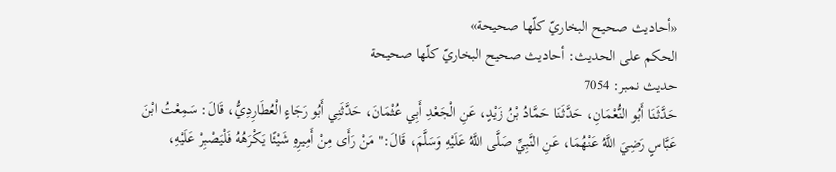«أحاديث صحيح البخاريّ كلّها صحيحة»
الحكم على الحديث: أحاديث صحيح البخاريّ كلّها صحيحة
حدیث نمبر: 7054
حَدَّثَنَا أَبُو النُّعْمَانِ، حَدَّثَنَا حَمَّادُ بْنُ زَيْدٍ، عَنِ الْجَعْدِ أَبِي عُثْمَانَ، حَدَّثَنِي أَبُو رَجَاءٍ الْعُطَارِدِيُّ، قَالَ: سَمِعْتُ ابْنَ عَبَّاسٍ رَضِيَ اللَّهُ عَنْهُمَا، عَنِ النَّبِيِّ صَلَّى اللَّهُ عَلَيْهِ وَسَلَّمَ، قَالَ:" مَنْ رَأَى مِنْ أَمِيرِهِ شَيْئًا يَكْرَهُهُ فَلْيَصْبِرْ عَلَيْهِ،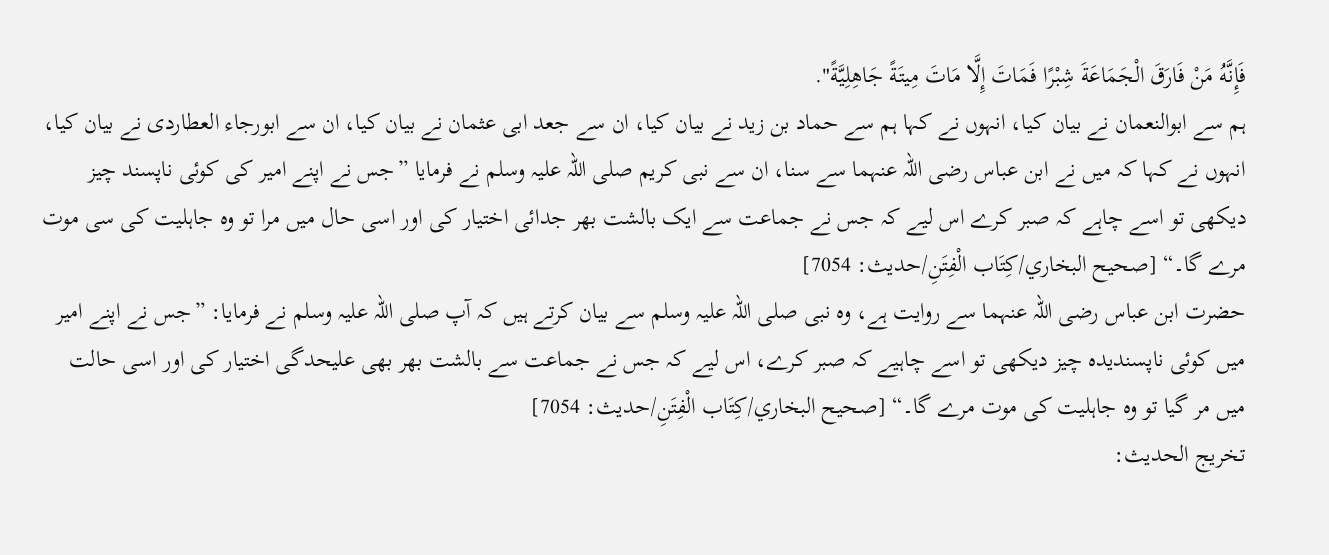فَإِنَّهُ مَنْ فَارَقَ الْجَمَاعَةَ شِبْرًا فَمَاتَ إِلَّا مَاتَ مِيتَةً جَاهِلِيَّةً".
ہم سے ابوالنعمان نے بیان کیا، انہوں نے کہا ہم سے حماد بن زید نے بیان کیا، ان سے جعد ابی عثمان نے بیان کیا، ان سے ابورجاء العطاردی نے بیان کیا، انہوں نے کہا کہ میں نے ابن عباس رضی اللہ عنہما سے سنا، ان سے نبی کریم صلی اللہ علیہ وسلم نے فرمایا ”جس نے اپنے امیر کی کوئی ناپسند چیز دیکھی تو اسے چاہے کہ صبر کرے اس لیے کہ جس نے جماعت سے ایک بالشت بھر جدائی اختیار کی اور اسی حال میں مرا تو وہ جاہلیت کی سی موت مرے گا۔“ [صحيح البخاري/كِتَاب الْفِتَنِ/حدیث: 7054]
حضرت ابن عباس رضی اللہ عنہما سے روایت ہے، وہ نبی صلی اللہ علیہ وسلم سے بیان کرتے ہیں کہ آپ صلی اللہ علیہ وسلم نے فرمایا: ”جس نے اپنے امیر میں کوئی ناپسندیدہ چیز دیکھی تو اسے چاہیے کہ صبر کرے، اس لیے کہ جس نے جماعت سے بالشت بھر بھی علیحدگی اختیار کی اور اسی حالت میں مر گیا تو وہ جاہلیت کی موت مرے گا۔“ [صحيح البخاري/كِتَاب الْفِتَنِ/حدیث: 7054]
تخریج الحدیث: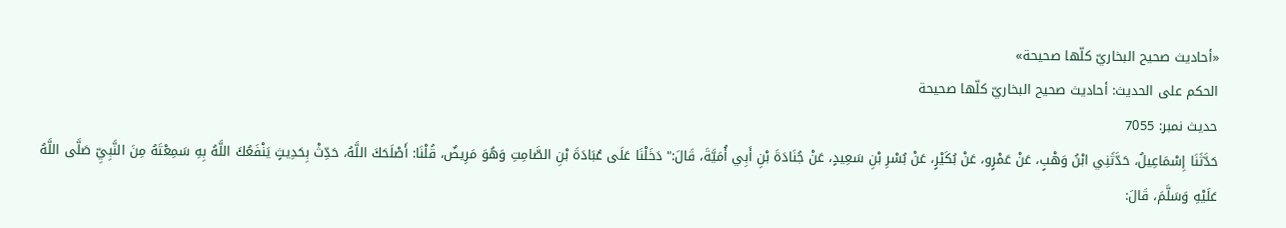«أحاديث صحيح البخاريّ كلّها صحيحة»
الحكم على الحديث: أحاديث صحيح البخاريّ كلّها صحيحة
حدیث نمبر: 7055
حَدَّثَنَا إِسْمَاعِيلُ، حَدَّثَنِي ابْنُ وَهْبٍ، عَنْ عَمْرٍو، عَنْ بُكَيْرٍ، عَنْ بُسْرِ بْنِ سَعِيدٍ، عَنْ جُنَادَةَ بْنِ أَبِي أُمَيَّةَ، قَالَ:" دَخَلْنَا عَلَى عُبَادَةَ بْنِ الصَّامِتِ وَهُوَ مَرِيضٌ، قُلْنَا: أَصْلَحَكَ اللَّهُ، حَدِّثْ بِحَدِيثٍ يَنْفَعُكَ اللَّهُ بِهِ سَمِعْتَهُ مِنَ النَّبِيِّ صَلَّى اللَّهُ عَلَيْهِ وَسَلَّمَ، قَالَ: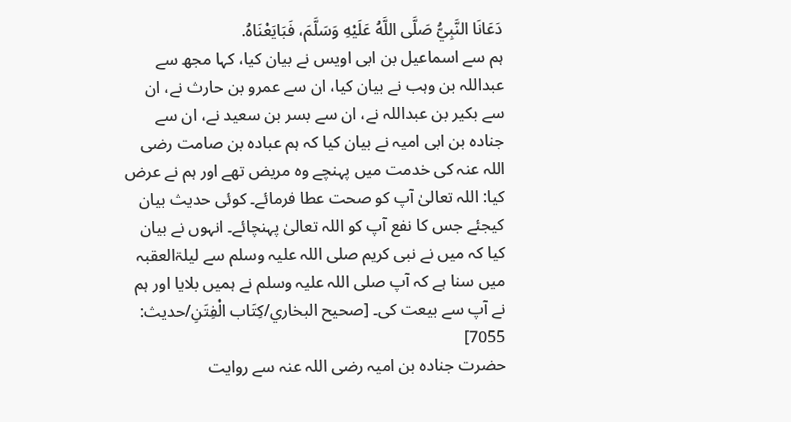دَعَانَا النَّبِيُّ صَلَّى اللَّهُ عَلَيْهِ وَسَلَّمَ، فَبَايَعْنَاهُ.
ہم سے اسماعیل بن ابی اویس نے بیان کیا، کہا مجھ سے عبداللہ بن وہب نے بیان کیا، ان سے عمرو بن حارث نے، ان سے بکیر بن عبداللہ نے، ان سے بسر بن سعید نے، ان سے جنادہ بن ابی امیہ نے بیان کیا کہ ہم عبادہ بن صامت رضی اللہ عنہ کی خدمت میں پہنچے وہ مریض تھے اور ہم نے عرض کیا: اللہ تعالیٰ آپ کو صحت عطا فرمائے۔ کوئی حدیث بیان کیجئے جس کا نفع آپ کو اللہ تعالیٰ پہنچائے۔ انہوں نے بیان کیا کہ میں نے نبی کریم صلی اللہ علیہ وسلم سے لیلۃالعقبہ میں سنا ہے کہ آپ صلی اللہ علیہ وسلم نے ہمیں بلایا اور ہم نے آپ سے بیعت کی۔ [صحيح البخاري/كِتَاب الْفِتَنِ/حدیث: 7055]
حضرت جنادہ بن امیہ رضی اللہ عنہ سے روایت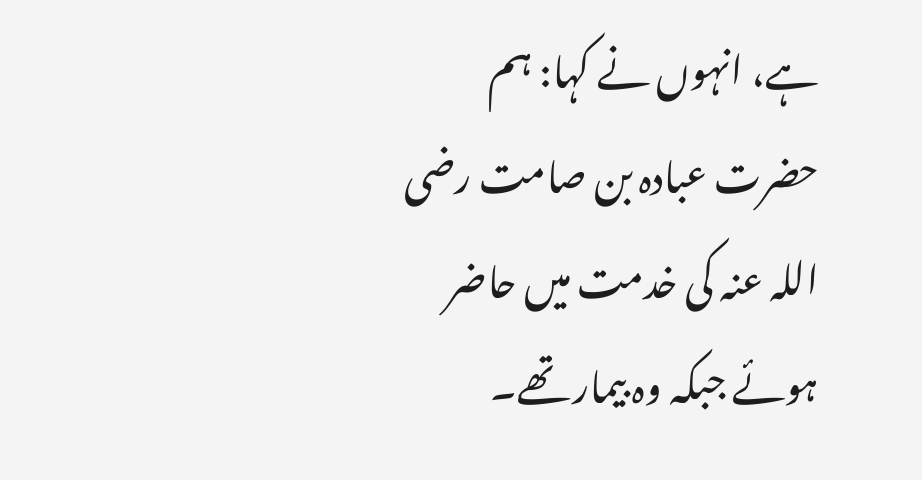ہے، انہوں نے کہا: ہم حضرت عبادہ بن صامت رضی اللہ عنہ کی خدمت میں حاضر ہوئے جبکہ وہ بیمار تھے۔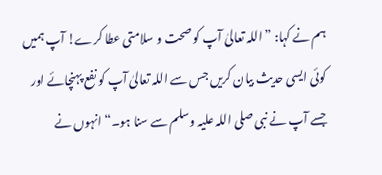ہم نے کہا: ”اللہ تعالیٰ آپ کو صحت و سلامتی عطا کرے! آپ ہمیں کوئی ایسی حدیث بیان کریں جس سے اللہ تعالیٰ آپ کو نفع پہنچائے اور جسے آپ نے نبی صلی اللہ علیہ وسلم سے سنا ہو۔“ انہوں نے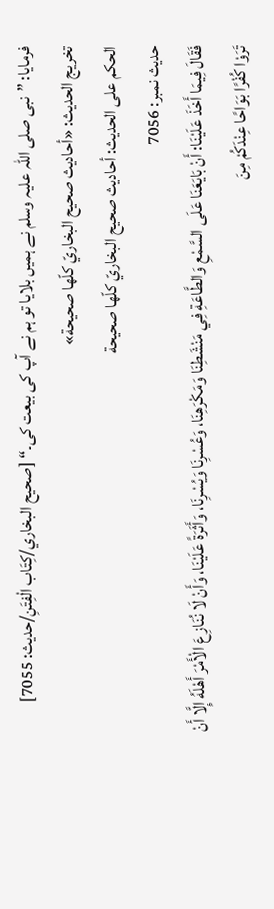فرمایا: ”نبی صلی اللہ علیہ وسلم نے ہمیں بلایا تو ہم نے آپ کی بیعت کی۔“ [صحيح البخاري/كِتَاب الْفِتَنِ/حدیث: 7055]
تخریج الحدیث: «أحاديث صحيح البخاريّ كلّها صحيحة»
الحكم على الحديث: أحاديث صحيح البخاريّ كلّها صحيحة
حدیث نمبر: 7056
فَقَالَ فِيمَا أَخَذَ عَلَيْنَا: أَنْ بَايَعَنَا عَلَى السَّمْعِ وَالطَّاعَةِ فِي مَنْشَطِنَا وَمَكْرَهِنَا، وَعُسْرِنَا وَيُسْرِنَا، وَأَثَرَةً عَلَيْنَا، وَأَنْ لَا نُنَازِعَ الْأَمْرَ أَهْلَهُ إِلَّا أَنْ تَرَوْا كُفْرًا بَوَاحًا عِنْدَكُمْ مِنَ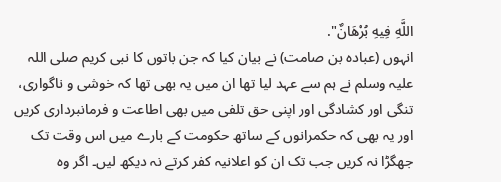اللَّهِ فِيهِ بُرْهَانٌ".
انہوں (عبادہ بن صامت) نے بیان کیا کہ جن باتوں کا نبی کریم صلی اللہ علیہ وسلم نے ہم سے عہد لیا تھا ان میں یہ بھی تھا کہ خوشی و ناگواری، تنگی اور کشادگی اور اپنی حق تلفی میں بھی اطاعت و فرمانبرداری کریں اور یہ بھی کہ حکمرانوں کے ساتھ حکومت کے بارے میں اس وقت تک جھگڑا نہ کریں جب تک ان کو اعلانیہ کفر کرتے نہ دیکھ لیں۔ اگر وہ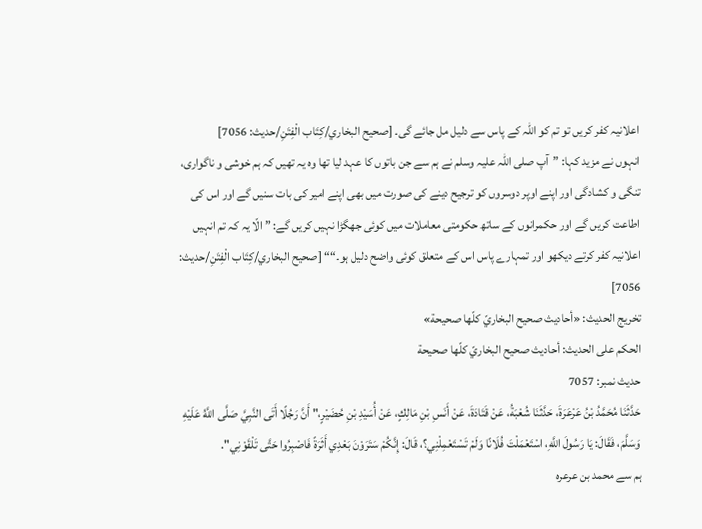اعلانیہ کفر کریں تو تم کو اللہ کے پاس سے دلیل مل جائے گی۔ [صحيح البخاري/كِتَاب الْفِتَنِ/حدیث: 7056]
انہوں نے مزید کہا: ”آپ صلی اللہ علیہ وسلم نے ہم سے جن باتوں کا عہد لیا تھا وہ یہ تھیں کہ ہم خوشی و ناگواری، تنگی و کشادگی اور اپنے اوپر دوسروں کو ترجیح دینے کی صورت میں بھی اپنے امیر کی بات سنیں گے اور اس کی اطاعت کریں گے اور حکمرانوں کے ساتھ حکومتی معاملات میں کوئی جھگڑا نہیں کریں گے: ”الّا یہ کہ تم انہیں اعلانیہ کفر کرتے دیکھو اور تمہارے پاس اس کے متعلق کوئی واضح دلیل ہو۔““ [صحيح البخاري/كِتَاب الْفِتَنِ/حدیث: 7056]
تخریج الحدیث: «أحاديث صحيح البخاريّ كلّها صحيحة»
الحكم على الحديث: أحاديث صحيح البخاريّ كلّها صحيحة
حدیث نمبر: 7057
حَدَّثَنَا مُحَمَّدُ بْنُ عَرْعَرَةَ، حَدَّثَنَا شُعْبَةُ، عَنْ قَتَادَةَ، عَنْ أَنَسِ بْنِ مَالِكٍ، عَنْ أُسَيْدِ بْنِ حُضَيْرٍ،" أَنَّ رَجُلًا أَتَى النَّبِيَّ صَلَّى اللَّهُ عَلَيْهِ وَسَلَّمَ، فَقَالَ: يَا رَسُولَ اللَّهِ، اسْتَعْمَلْتَ فُلَانًا وَلَمْ تَسْتَعْمِلْنِي؟، قَالَ: إِنَّكُمْ سَتَرَوْنَ بَعْدِي أَثَرَةً فَاصْبِرُوا حَتَّى تَلْقَوْنِي".
ہم سے محمد بن عرعرہ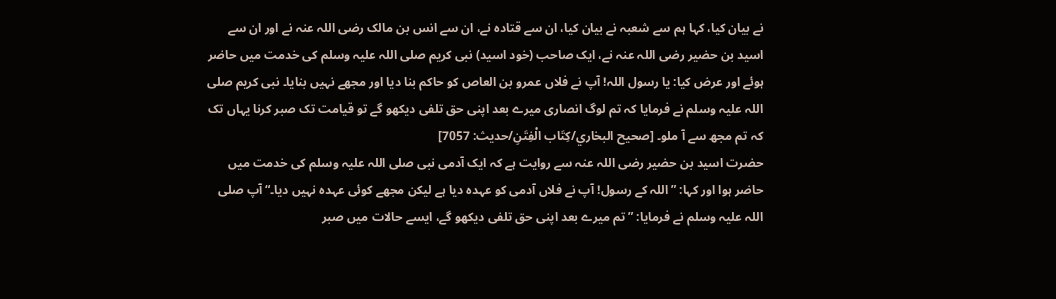نے بیان کیا، کہا ہم سے شعبہ نے بیان کیا، ان سے قتادہ نے، ان سے انس بن مالک رضی اللہ عنہ نے اور ان سے اسید بن حضیر رضی اللہ عنہ نے، ایک صاحب (خود اسید) نبی کریم صلی اللہ علیہ وسلم کی خدمت میں حاضر ہوئے اور عرض کیا: یا رسول اللہ! آپ نے فلاں عمرو بن العاص کو حاکم بنا دیا اور مجھے نہیں بنایا۔ نبی کریم صلی اللہ علیہ وسلم نے فرمایا کہ تم لوگ انصاری میرے بعد اپنی حق تلفی دیکھو گے تو قیامت تک صبر کرنا یہاں تک کہ تم مجھ سے آ ملو۔ [صحيح البخاري/كِتَاب الْفِتَنِ/حدیث: 7057]
حضرت اسید بن حضیر رضی اللہ عنہ سے روایت ہے کہ ایک آدمی نبی صلی اللہ علیہ وسلم کی خدمت میں حاضر ہوا اور کہا: ”اللہ کے رسول! آپ نے فلاں آدمی کو عہدہ دیا ہے لیکن مجھے کوئی عہدہ نہیں دیا۔“ آپ صلی اللہ علیہ وسلم نے فرمایا: ”تم میرے بعد اپنی حق تلفی دیکھو گے، ایسے حالات میں صبر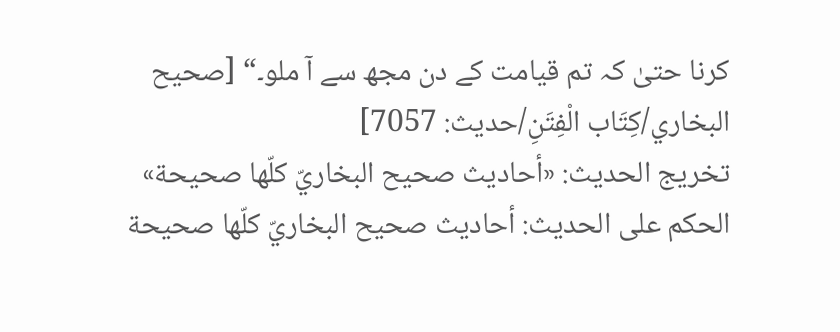کرنا حتیٰ کہ تم قیامت کے دن مجھ سے آ ملو۔“ [صحيح البخاري/كِتَاب الْفِتَنِ/حدیث: 7057]
تخریج الحدیث: «أحاديث صحيح البخاريّ كلّها صحيحة»
الحكم على الحديث: أحاديث صحيح البخاريّ كلّها صحيحة